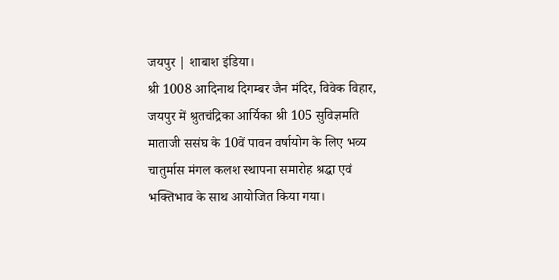जयपुर | शाबाश इंडिया।
श्री 1008 आदिनाथ दिगम्बर जैन मंदिर, विवेक विहार, जयपुर में श्रुतचंद्रिका आर्यिका श्री 105 सुविज्ञमति माताजी ससंघ के 10वें पावन वर्षायोग के लिए भव्य चातुर्मास मंगल कलश स्थापना समारोह श्रद्धा एवं भक्तिभाव के साथ आयोजित किया गया।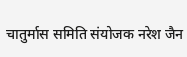चातुर्मास समिति संयोजक नरेश जैन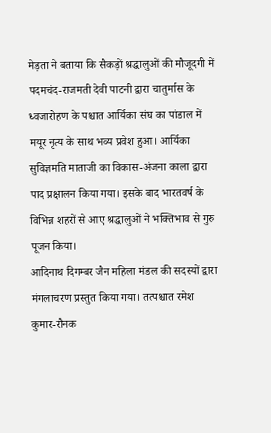मेड़ता ने बताया कि सैकड़ों श्रद्धालुओं की मौजूदगी में पदमचंद-राजमती देवी पाटनी द्वारा चातुर्मास के ध्वजारोहण के पश्चात आर्यिका संघ का पांडाल में मयूर नृत्य के साथ भव्य प्रवेश हुआ। आर्यिका सुविज्ञमति माताजी का विकास-अंजना काला द्वारा पाद प्रक्षालन किया गया। इसके बाद भारतवर्ष के विभिन्न शहरों से आए श्रद्धालुओं ने भक्तिभाव से गुरु पूजन किया।
आदिनाथ दिगम्बर जैन महिला मंडल की सदस्यों द्वारा मंगलाचरण प्रस्तुत किया गया। तत्पश्चात रमेश कुमार-रौनक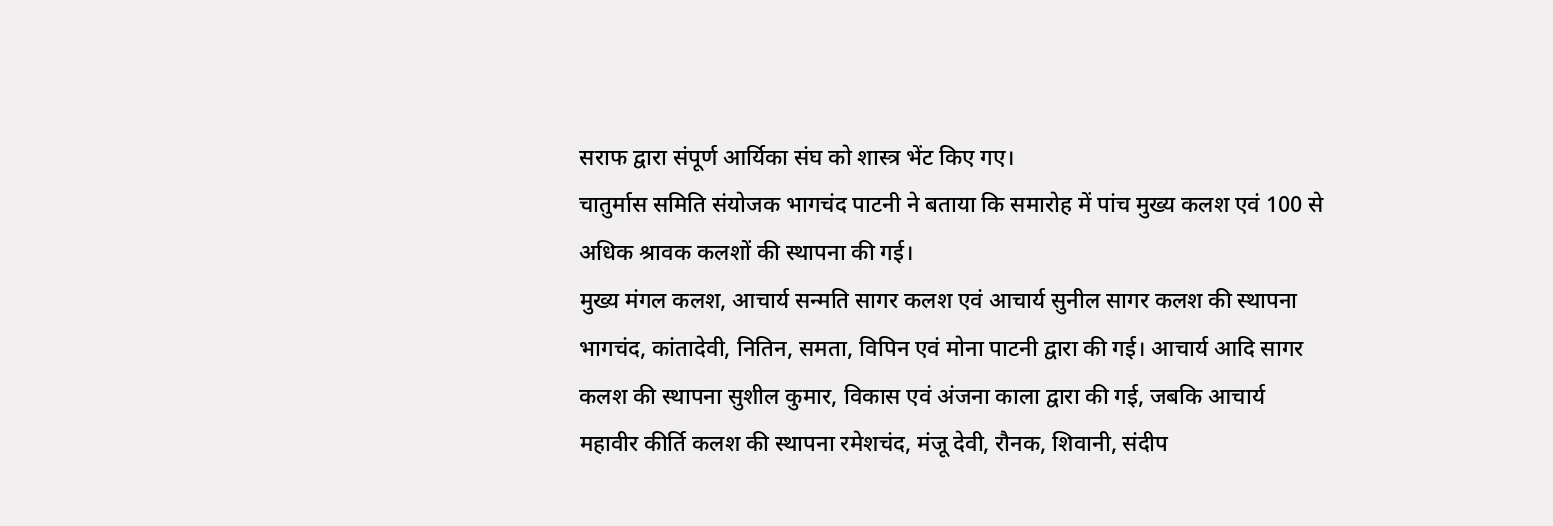सराफ द्वारा संपूर्ण आर्यिका संघ को शास्त्र भेंट किए गए।
चातुर्मास समिति संयोजक भागचंद पाटनी ने बताया कि समारोह में पांच मुख्य कलश एवं 100 से अधिक श्रावक कलशों की स्थापना की गई।
मुख्य मंगल कलश, आचार्य सन्मति सागर कलश एवं आचार्य सुनील सागर कलश की स्थापना भागचंद, कांतादेवी, नितिन, समता, विपिन एवं मोना पाटनी द्वारा की गई। आचार्य आदि सागर कलश की स्थापना सुशील कुमार, विकास एवं अंजना काला द्वारा की गई, जबकि आचार्य महावीर कीर्ति कलश की स्थापना रमेशचंद, मंजू देवी, रौनक, शिवानी, संदीप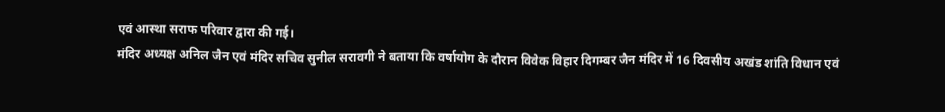एवं आस्था सराफ परिवार द्वारा की गई।
मंदिर अध्यक्ष अनिल जैन एवं मंदिर सचिव सुनील सरावगी ने बताया कि वर्षायोग के दौरान विवेक विहार दिगम्बर जैन मंदिर में 16 दिवसीय अखंड शांति विधान एवं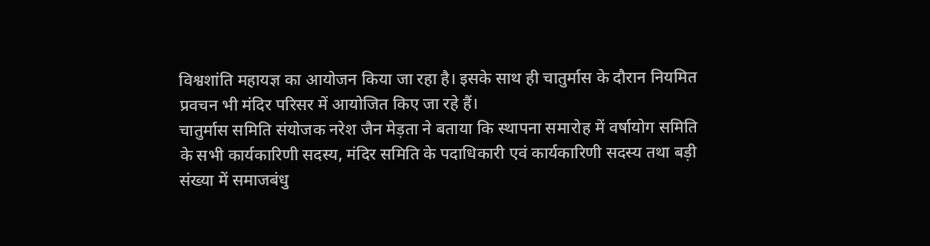विश्वशांति महायज्ञ का आयोजन किया जा रहा है। इसके साथ ही चातुर्मास के दौरान नियमित प्रवचन भी मंदिर परिसर में आयोजित किए जा रहे हैं।
चातुर्मास समिति संयोजक नरेश जैन मेड़ता ने बताया कि स्थापना समारोह में वर्षायोग समिति के सभी कार्यकारिणी सदस्य, मंदिर समिति के पदाधिकारी एवं कार्यकारिणी सदस्य तथा बड़ी संख्या में समाजबंधु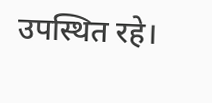उपस्थित रहे।